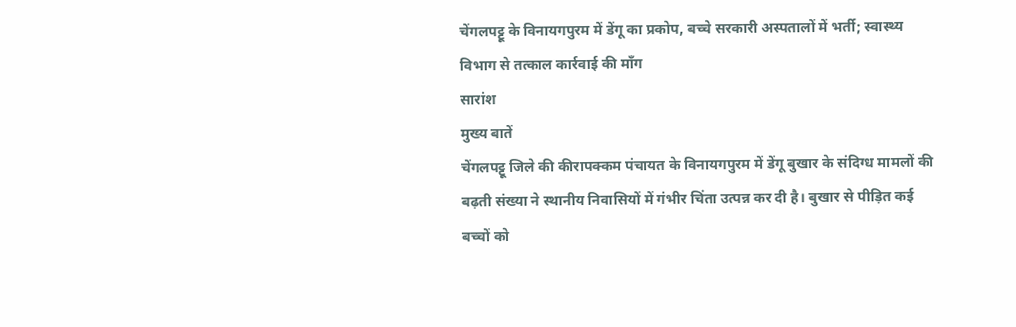चेंगलपट्टू के विनायगपुरम में डेंगू का प्रकोप, बच्चे सरकारी अस्पतालों में भर्ती; स्वास्थ्य विभाग से तत्काल कार्रवाई की माँग
सारांश
मुख्य बातें
चेंगलपट्टू जिले की कीरापक्कम पंचायत के विनायगपुरम में डेंगू बुखार के संदिग्ध मामलों की बढ़ती संख्या ने स्थानीय निवासियों में गंभीर चिंता उत्पन्न कर दी है। बुखार से पीड़ित कई बच्चों को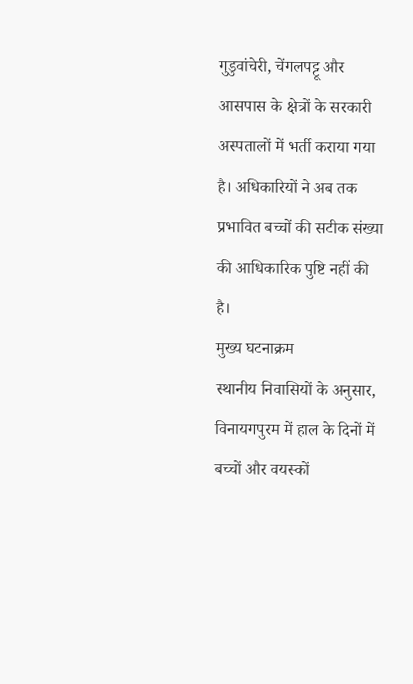गुडुवांचेरी, चेंगलपट्टू और आसपास के क्षेत्रों के सरकारी अस्पतालों में भर्ती कराया गया है। अधिकारियों ने अब तक प्रभावित बच्चों की सटीक संख्या की आधिकारिक पुष्टि नहीं की है।
मुख्य घटनाक्रम
स्थानीय निवासियों के अनुसार, विनायगपुरम में हाल के दिनों में बच्चों और वयस्कों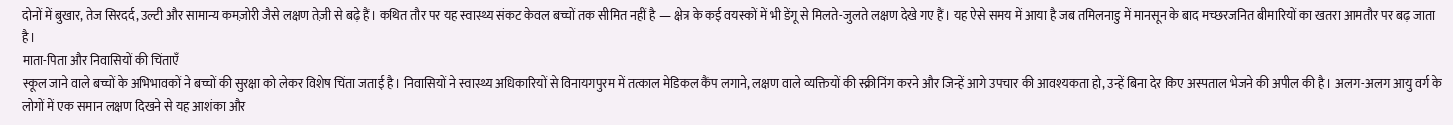दोनों में बुखार, तेज सिरदर्द, उल्टी और सामान्य कमज़ोरी जैसे लक्षण तेज़ी से बढ़े हैं। कथित तौर पर यह स्वास्थ्य संकट केवल बच्चों तक सीमित नहीं है — क्षेत्र के कई वयस्कों में भी डेंगू से मिलते-जुलते लक्षण देखे गए हैं। यह ऐसे समय में आया है जब तमिलनाडु में मानसून के बाद मच्छरजनित बीमारियों का खतरा आमतौर पर बढ़ जाता है।
माता-पिता और निवासियों की चिंताएँ
स्कूल जाने वाले बच्चों के अभिभावकों ने बच्चों की सुरक्षा को लेकर विशेष चिंता जताई है। निवासियों ने स्वास्थ्य अधिकारियों से विनायगपुरम में तत्काल मेडिकल कैंप लगाने, लक्षण वाले व्यक्तियों की स्क्रीनिंग करने और जिन्हें आगे उपचार की आवश्यकता हो, उन्हें बिना देर किए अस्पताल भेजने की अपील की है। अलग-अलग आयु वर्ग के लोगों में एक समान लक्षण दिखने से यह आशंका और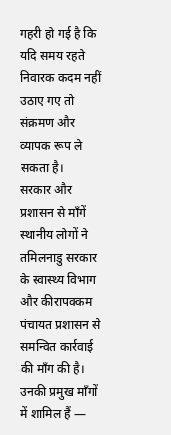गहरी हो गई है कि यदि समय रहते निवारक कदम नहीं उठाए गए तो संक्रमण और व्यापक रूप ले सकता है।
सरकार और प्रशासन से माँगें
स्थानीय लोगों ने तमिलनाडु सरकार के स्वास्थ्य विभाग और कीरापक्कम पंचायत प्रशासन से समन्वित कार्रवाई की माँग की है। उनकी प्रमुख माँगों में शामिल हैं —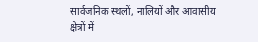सार्वजनिक स्थलों, नालियों और आवासीय क्षेत्रों में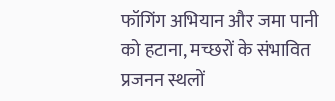फॉगिंग अभियान और जमा पानी को हटाना, मच्छरों के संभावित प्रजनन स्थलों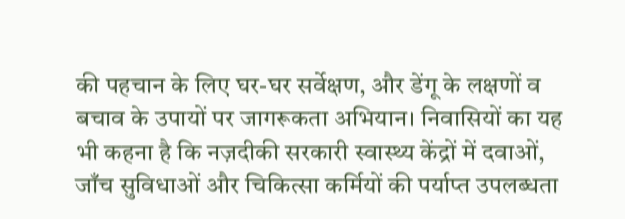की पहचान के लिए घर-घर सर्वेक्षण, और डेंगू के लक्षणों व बचाव के उपायों पर जागरूकता अभियान। निवासियों का यह भी कहना है कि नज़दीकी सरकारी स्वास्थ्य केंद्रों में दवाओं, जाँच सुविधाओं और चिकित्सा कर्मियों की पर्याप्त उपलब्धता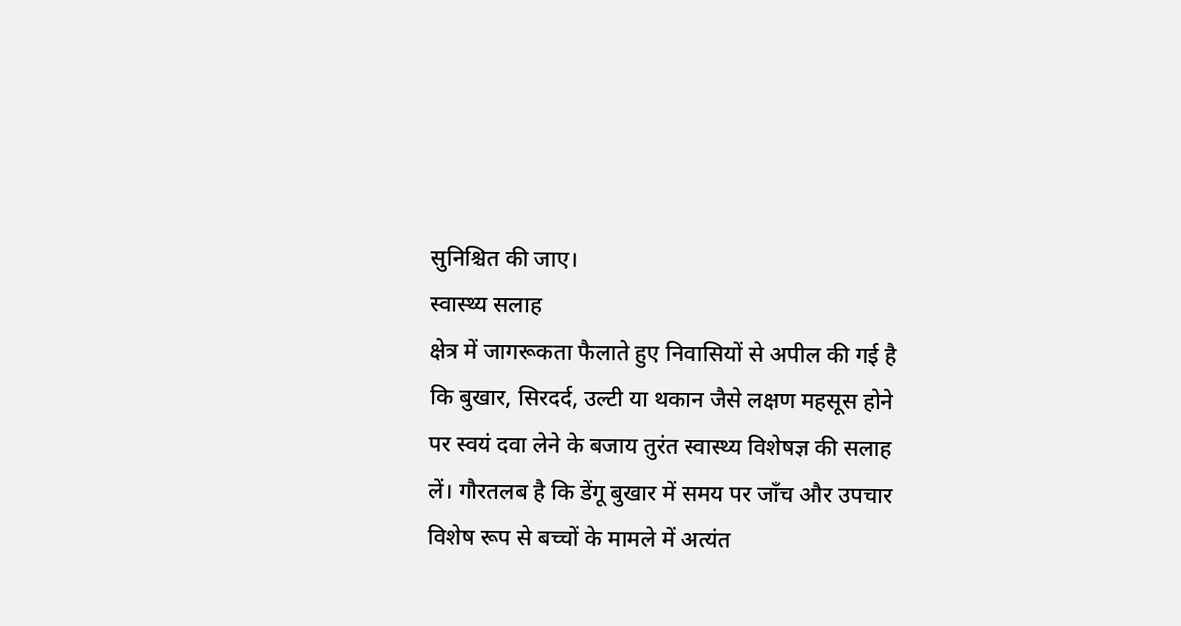सुनिश्चित की जाए।
स्वास्थ्य सलाह
क्षेत्र में जागरूकता फैलाते हुए निवासियों से अपील की गई है कि बुखार, सिरदर्द, उल्टी या थकान जैसे लक्षण महसूस होने पर स्वयं दवा लेने के बजाय तुरंत स्वास्थ्य विशेषज्ञ की सलाह लें। गौरतलब है कि डेंगू बुखार में समय पर जाँच और उपचार विशेष रूप से बच्चों के मामले में अत्यंत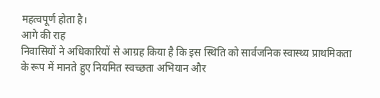महत्वपूर्ण होता है।
आगे की राह
निवासियों ने अधिकारियों से आग्रह किया है कि इस स्थिति को सार्वजनिक स्वास्थ्य प्राथमिकता के रूप में मानते हुए नियमित स्वच्छता अभियान और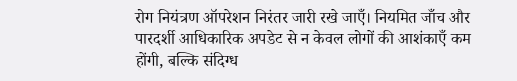रोग नियंत्रण ऑपरेशन निरंतर जारी रखे जाएँ। नियमित जाँच और पारदर्शी आधिकारिक अपडेट से न केवल लोगों की आशंकाएँ कम होंगी, बल्कि संदिग्ध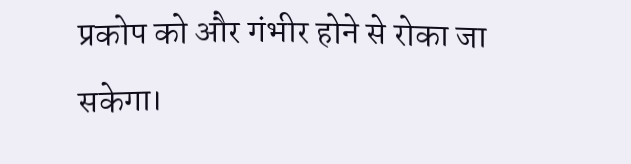प्रकोप को और गंभीर होने से रोका जा सकेगा।